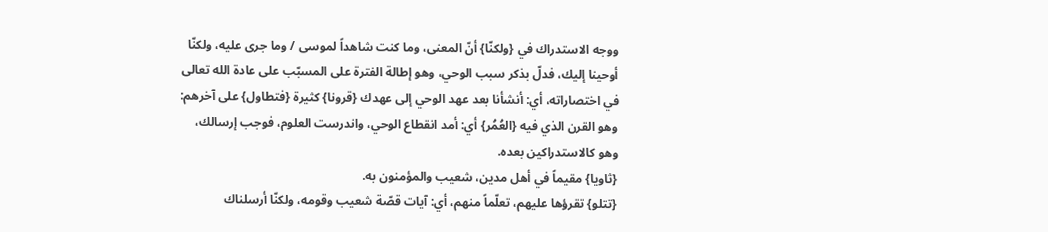ووجه الاستدراك في {ولكنّا} أنّ المعنى، وما كنت شاهداً لموسى / وما جرى عليه، ولكنّا أوحينا إليك، فدلّ بذكر سبب الوحي، وهو إطالة الفترة على المسبّب على عادة الله تعالى في اختصاراته، أي: أنشأنا بعد عهد الوحي إلى عهدك {قرونا} كثيرة {فتطاول} على آخرهم: وهو القرن الذي فيه {العُمُر} أي: أمد انقطاع الوحي، واندرست العلوم، فوجب إرسالك، وهو كالاستدراكين بعده.
{ثاويا} مقيماً في أهل مدين، شعيب والمؤمنون به.
{تتلو} تقرؤها عليهم، تعلّماً منهم، أي: آيات قصّة شعيب وقومه، ولكنّا أرسلناك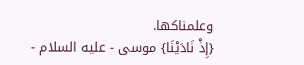وعلمناكها.
{إِذْ نَادَيْنَا} موسى - عليه السلام -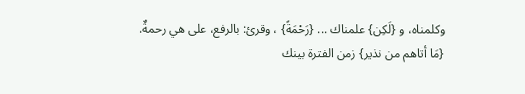وكلمناه، و {لَكِن} علمناك ... {رَحْمَةً} ، وقرئ: بالرفع، على هي رحمةٌ.
{مَا أتاهم من نذير} زمن الفترة بينك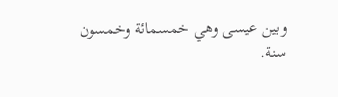وبين عيسى وهي خمسمائة وخمسون سنة.